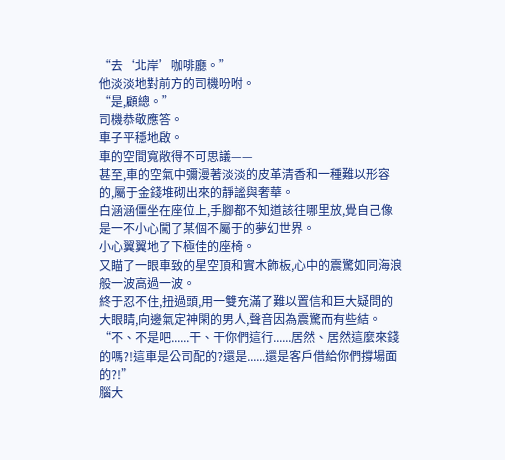“去‘北岸’咖啡廳。”
他淡淡地對前方的司機吩咐。
“是,顧總。”
司機恭敬應答。
車子平穩地啟。
車的空間寬敞得不可思議——
甚至,車的空氣中彌漫著淡淡的皮革清香和一種難以形容的,屬于金錢堆砌出來的靜謐與奢華。
白涵涵僵坐在座位上,手腳都不知道該往哪里放,覺自己像是一不小心闖了某個不屬于的夢幻世界。
小心翼翼地了下極佳的座椅。
又瞄了一眼車致的星空頂和實木飾板,心中的震驚如同海浪般一波高過一波。
終于忍不住,扭過頭,用一雙充滿了難以置信和巨大疑問的大眼睛,向邊氣定神閑的男人,聲音因為震驚而有些結。
“不、不是吧......干、干你們這行......居然、居然這麼來錢的嗎?!這車是公司配的?還是......還是客戶借給你們撐場面的?!”
腦大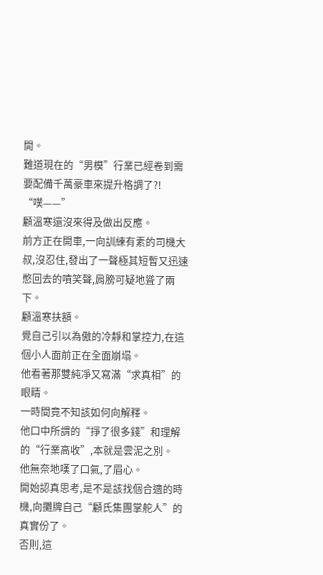開。
難道現在的“男模”行業已經卷到需要配備千萬豪車來提升格調了?!
“噗——”
顧溫寒還沒來得及做出反應。
前方正在開車,一向訓練有素的司機大叔,沒忍住,發出了一聲極其短暫又迅速憋回去的噴笑聲,肩膀可疑地聳了兩下。
顧溫寒扶額。
覺自己引以為傲的冷靜和掌控力,在這個小人面前正在全面崩塌。
他看著那雙純凈又寫滿“求真相”的眼睛。
一時間竟不知該如何向解釋。
他口中所謂的“掙了很多錢”和理解的“行業高收”,本就是雲泥之別。
他無奈地嘆了口氣,了眉心。
開始認真思考,是不是該找個合適的時機,向攤牌自己“顧氏集團掌舵人”的真實份了。
否則,這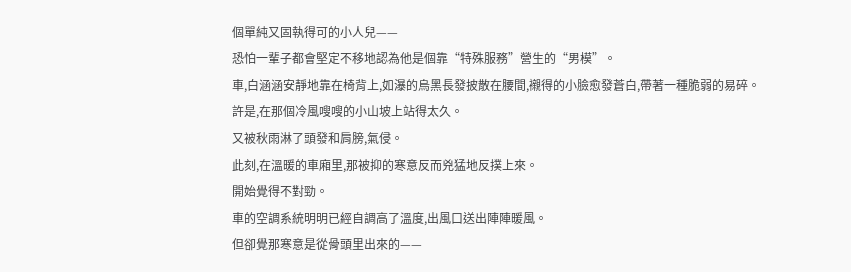個單純又固執得可的小人兒——
恐怕一輩子都會堅定不移地認為他是個靠“特殊服務”營生的“男模”。
車,白涵涵安靜地靠在椅背上,如瀑的烏黑長發披散在腰間,襯得的小臉愈發蒼白,帶著一種脆弱的易碎。
許是,在那個冷風嗖嗖的小山坡上站得太久。
又被秋雨淋了頭發和肩膀,氣侵。
此刻,在溫暖的車廂里,那被抑的寒意反而兇猛地反撲上來。
開始覺得不對勁。
車的空調系統明明已經自調高了溫度,出風口送出陣陣暖風。
但卻覺那寒意是從骨頭里出來的——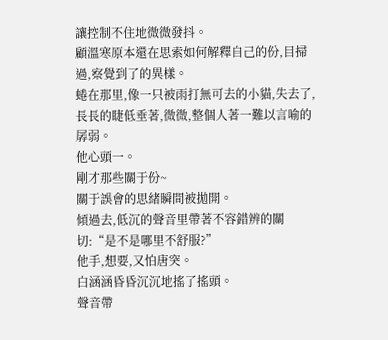讓控制不住地微微發抖。
顧溫寒原本還在思索如何解釋自己的份,目掃過,察覺到了的異樣。
蜷在那里,像一只被雨打無可去的小貓,失去了,長長的睫低垂著,微微,整個人著一難以言喻的孱弱。
他心頭一。
剛才那些關于份~
關于誤會的思緒瞬間被拋開。
傾過去,低沉的聲音里帶著不容錯辨的關切:“是不是哪里不舒服?”
他手,想要,又怕唐突。
白涵涵昏昏沉沉地搖了搖頭。
聲音帶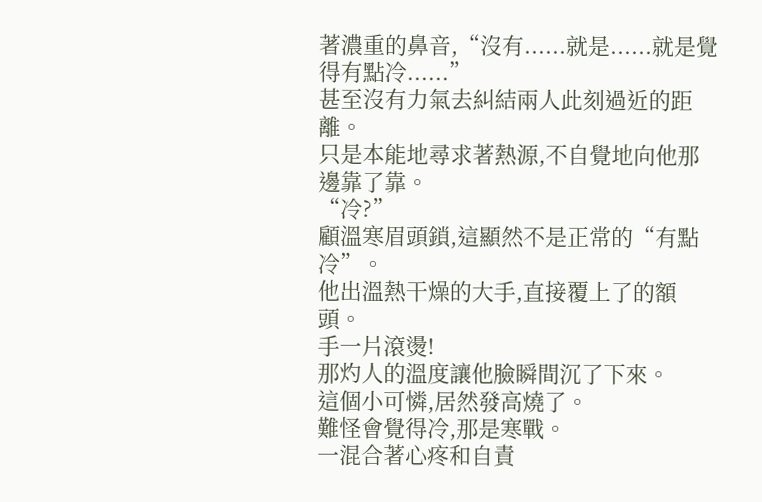著濃重的鼻音,“沒有......就是......就是覺得有點冷......”
甚至沒有力氣去糾結兩人此刻過近的距離。
只是本能地尋求著熱源,不自覺地向他那邊靠了靠。
“冷?”
顧溫寒眉頭鎖,這顯然不是正常的“有點冷”。
他出溫熱干燥的大手,直接覆上了的額頭。
手一片滾燙!
那灼人的溫度讓他臉瞬間沉了下來。
這個小可憐,居然發高燒了。
難怪會覺得冷,那是寒戰。
一混合著心疼和自責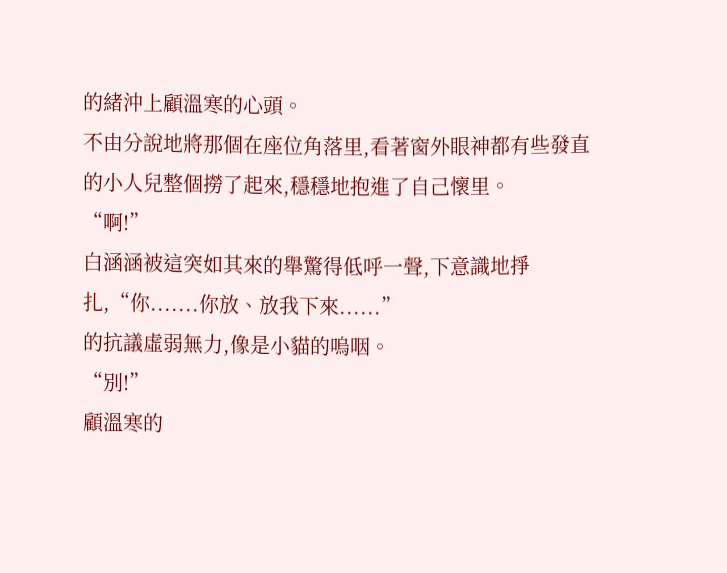的緒沖上顧溫寒的心頭。
不由分說地將那個在座位角落里,看著窗外眼神都有些發直的小人兒整個撈了起來,穩穩地抱進了自己懷里。
“啊!”
白涵涵被這突如其來的舉驚得低呼一聲,下意識地掙扎,“你.......你放、放我下來......”
的抗議虛弱無力,像是小貓的嗚咽。
“別!”
顧溫寒的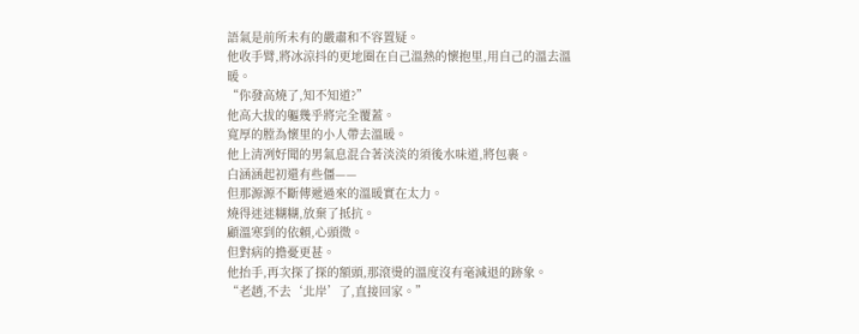語氣是前所未有的嚴肅和不容置疑。
他收手臂,將冰涼抖的更地圈在自己溫熱的懷抱里,用自己的溫去溫暖。
“你發高燒了,知不知道?”
他高大拔的軀幾乎將完全覆蓋。
寬厚的膛為懷里的小人帶去溫暖。
他上清冽好聞的男氣息混合著淡淡的須後水味道,將包裹。
白涵涵起初還有些僵——
但那源源不斷傳遞過來的溫暖實在太力。
燒得迷迷糊糊,放棄了抵抗。
顧溫寒到的依賴,心頭微。
但對病的擔憂更甚。
他抬手,再次探了探的額頭,那滾燙的溫度沒有毫減退的跡象。
“老趙,不去‘北岸’了,直接回家。”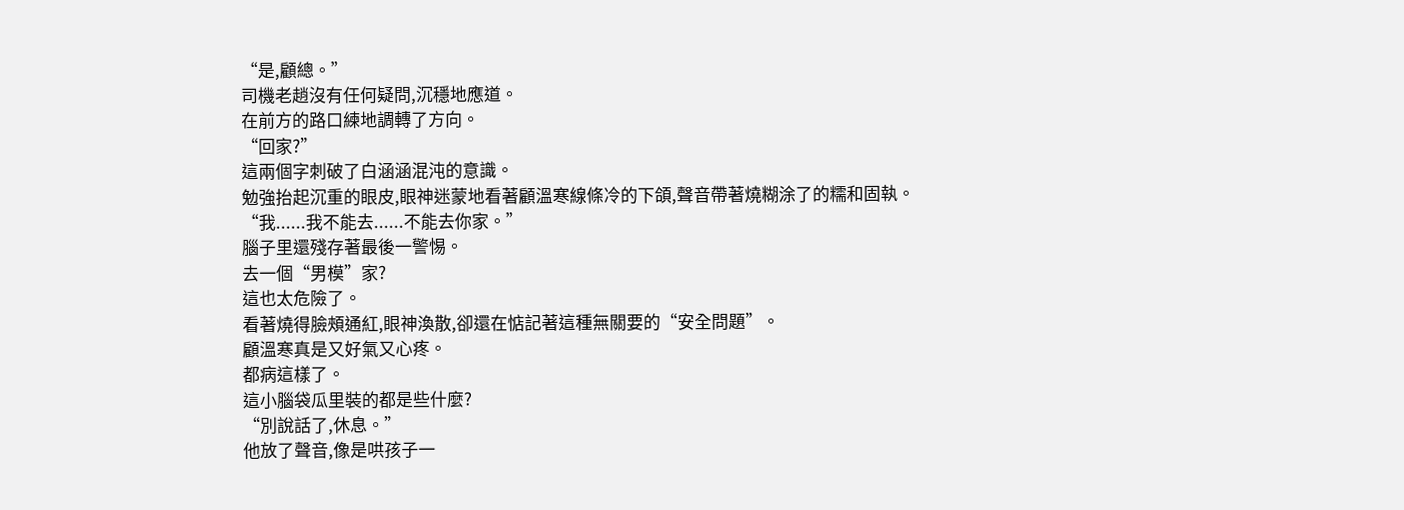“是,顧總。”
司機老趙沒有任何疑問,沉穩地應道。
在前方的路口練地調轉了方向。
“回家?”
這兩個字刺破了白涵涵混沌的意識。
勉強抬起沉重的眼皮,眼神迷蒙地看著顧溫寒線條冷的下頜,聲音帶著燒糊涂了的糯和固執。
“我......我不能去......不能去你家。”
腦子里還殘存著最後一警惕。
去一個“男模”家?
這也太危險了。
看著燒得臉頰通紅,眼神渙散,卻還在惦記著這種無關要的“安全問題”。
顧溫寒真是又好氣又心疼。
都病這樣了。
這小腦袋瓜里裝的都是些什麼?
“別說話了,休息。”
他放了聲音,像是哄孩子一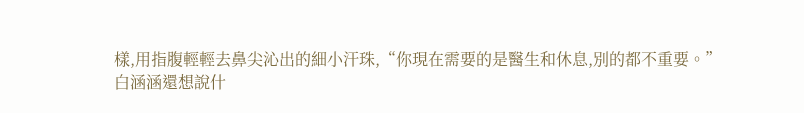樣,用指腹輕輕去鼻尖沁出的細小汗珠,“你現在需要的是醫生和休息,別的都不重要。”
白涵涵還想說什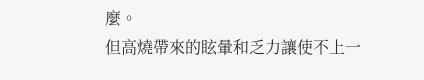麼。
但高燒帶來的眩暈和乏力讓使不上一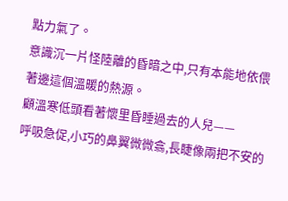點力氣了。
意識沉一片怪陸離的昏暗之中,只有本能地依偎著邊這個溫暖的熱源。
顧溫寒低頭看著懷里昏睡過去的人兒——
呼吸急促,小巧的鼻翼微微翕,長睫像兩把不安的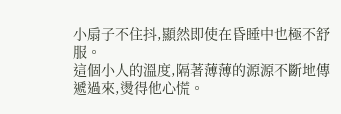小扇子不住抖,顯然即使在昏睡中也極不舒服。
這個小人的溫度,隔著薄薄的源源不斷地傳遞過來,燙得他心慌。